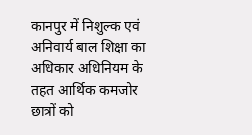कानपुर में निशुल्क एवं अनिवार्य बाल शिक्षा का अधिकार अधिनियम के तहत आर्थिक कमजोर छात्रों को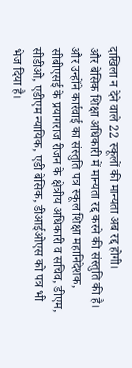दाखिला न देने वाले 22 स्कूलों की मान्यता अब रद्द होगी।
और बेसिक शिक्षा अधिकारी में मान्यता रद्द करने की संस्तुति की है। और उन्होंने कार्रवाई का संस्तुति पत्र स्कूल शिक्षा महानिदेशक, सीबीएसई के प्रयागराज रीजन के क्षेत्रीय अधिकारी व सचिव, डीएम, सीडीओ, एडीएम न्यायिक, एडी बेसिक, डीआईओएस को पत्र भी भेज दिया है।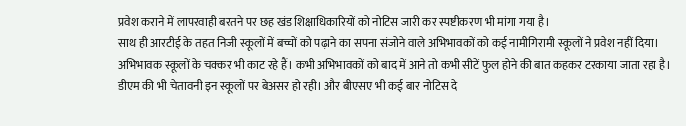प्रवेश कराने में लापरवाही बरतने पर छह खंड शिक्षाधिकारियों को नोटिस जारी कर स्पष्टीकरण भी मांगा गया है।
साथ ही आरटीई के तहत निजी स्कूलों में बच्चों को पढ़ाने का सपना संजोने वाले अभिभावकों को कई नामीगिरामी स्कूलों ने प्रवेश नहीं दिया।
अभिभावक स्कूलों के चक्कर भी काट रहे हैं। कभी अभिभावकों को बाद में आने तो कभी सीटें फुल होने की बात कहकर टरकाया जाता रहा है।
डीएम की भी चेतावनी इन स्कूलों पर बेअसर हो रही। और बीएसए भी कई बार नोटिस दे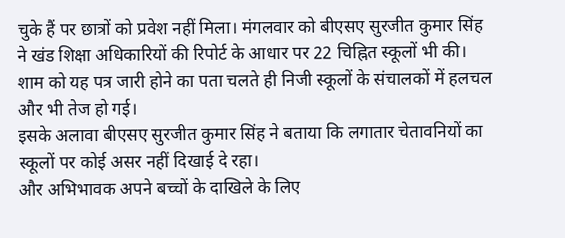चुके हैं पर छात्रों को प्रवेश नहीं मिला। मंगलवार को बीएसए सुरजीत कुमार सिंह ने खंड शिक्षा अधिकारियों की रिपोर्ट के आधार पर 22 चिह्नित स्कूलों भी की।
शाम को यह पत्र जारी होने का पता चलते ही निजी स्कूलों के संचालकों में हलचल और भी तेज हो गई।
इसके अलावा बीएसए सुरजीत कुमार सिंह ने बताया कि लगातार चेतावनियों का स्कूलों पर कोई असर नहीं दिखाई दे रहा।
और अभिभावक अपने बच्चों के दाखिले के लिए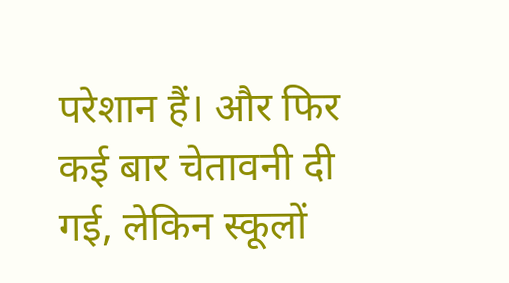परेशान हैं। और फिर कई बार चेतावनी दी गई, लेकिन स्कूलों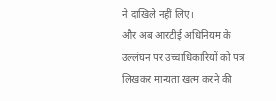ने दाखिले नहीं लिए।
और अब आरटीई अधिनियम के उल्लंघन पर उच्चाधिकारियों को पत्र लिखकर मान्यता खत्म करने की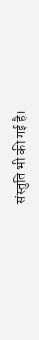संस्तुति भी की गई है।